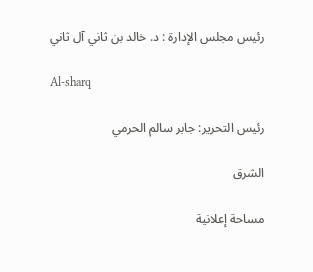رئيس مجلس الإدارة : د. خالد بن ثاني آل ثاني

Al-sharq

رئيس التحرير: جابر سالم الحرمي

الشرق

مساحة إعلانية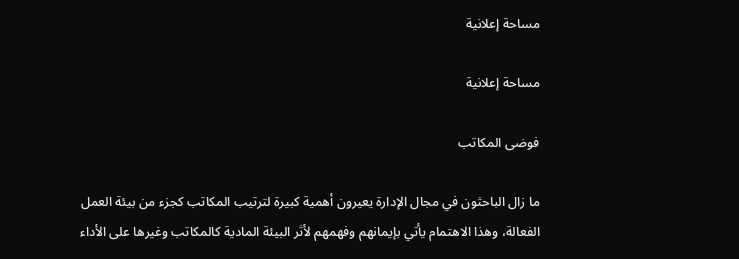مساحة إعلانية

مساحة إعلانية

فوضى المكاتب

ما زال الباحثون في مجال الإدارة يعيرون أهمية كبيرة لترتيب المكاتب كجزء من بيئة العمل الفعالة، وهذا الاهتمام يأتي بإيمانهم وفهمهم لأثر البيئة المادية كالمكاتب وغيرها على الأداء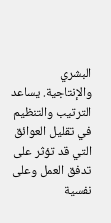البشري والإنتاجية. يساعد الترتيب والتنظيم في تقليل العوائق التي قد تؤثر على تدفق العمل وعلى نفسية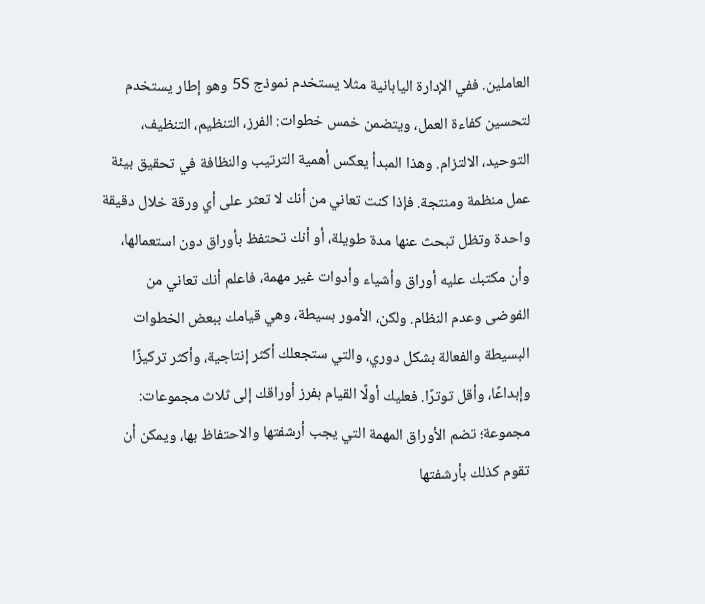العاملين. ففي الإدارة اليابانية مثلا يستخدم نموذج 5S وهو إطار يستخدم لتحسين كفاءة العمل، ويتضمن خمس خطوات: الفرز، التنظيم، التنظيف، التوحيد، الالتزام. وهذا المبدأ يعكس أهمية الترتيب والنظافة في تحقيق بيئة عمل منظمة ومنتجة. فإذا كنت تعاني من أنك لا تعثر على أي ورقة خلال دقيقة واحدة وتظل تبحث عنها مدة طويلة، أو أنك تحتفظ بأوراق دون استعمالها، وأن مكتبك عليه أوراق وأشياء وأدوات غير مهمة، فاعلم أنك تعاني من الفوضى وعدم النظام. ولكن، الأمور بسيطة، وهي قيامك ببعض الخطوات البسيطة والفعالة بشكل دوري، والتي ستجعلك أكثر إنتاجية، وأكثر تركيزًا وإبداعًا، وأقل توترًا. فعليك أولًا القيام بفرز أوراقك إلى ثلاث مجموعات: مجموعة؛ تضم الأوراق المهمة التي يجب أرشفتها والاحتفاظ بها، ويمكن أن تقوم كذلك بأرشفتها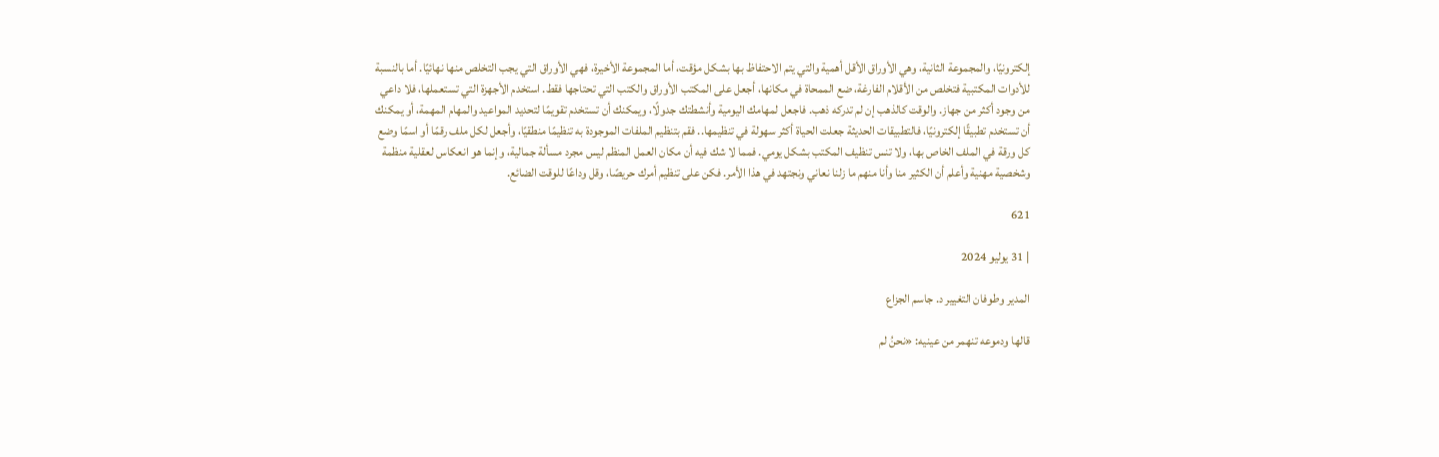إلكترونيًا، والمجموعة الثانية، وهي الأوراق الأقل أهمية والتي يتم الاحتفاظ بها بشكل مؤقت، أما المجموعة الأخيرة، فهي الأوراق التي يجب التخلص منها نهائيًا. أما بالنسبة للأدوات المكتبية فتخلص من الأقلام الفارغة، ضع الممحاة في مكانها، أجعل على المكتب الأوراق والكتب التي تحتاجها فقط. استخدم الأجهزة التي تستعملها، فلا داعي من وجود أكثر من جهاز. والوقت كالذهب إن لم تدركه ذهب. فاجعل لمهامك اليومية وأنشطتك جدولًا، ويمكنك أن تستخدم تقويمًا لتحديد المواعيد والمهام المهمة، أو يمكنك أن تستخدم تطبيقًا إلكترونيًا، فالتطبيقات الحديثة جعلت الحياة أكثر سهولة في تنظيمها.. فقم بتنظيم الملفات الموجودة به تنظيمًا منطقيًا، وأجعل لكل ملف رقمًا أو اسمًا وضع كل ورقة في الملف الخاص بها، ولا تنس تنظيف المكتب بشكل يومي. فمما لا شك فيه أن مكان العمل المنظم ليس مجرد مسألة جمالية، وإنما هو انعكاس لعقلية منظمة وشخصية مهنية وأعلم أن الكثير منا وأنا منهم ما زلنا نعاني ونجتهد في هذا الأمر. فكن على تنظيم أمرك حريصًا، وقل وداعًا للوقت الضائع.

621

| 31 يوليو 2024

المدير وطوفان التغيير د. جاسم الجزاع

قالها ودموعه تنهمر من عينيه: «نحنُ لم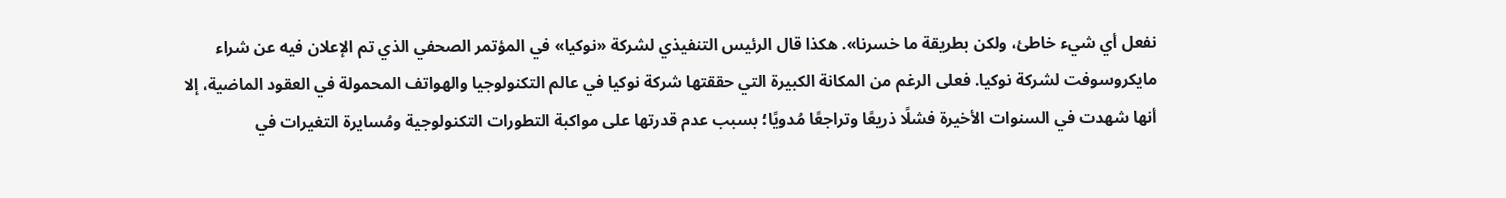نفعل أي شيء خاطئ، ولكن بطريقة ما خسرنا». هكذا قال الرئيس التنفيذي لشركة «نوكيا» في المؤتمر الصحفي الذي تم الإعلان فيه عن شراء مايكروسوفت لشركة نوكيا. فعلى الرغم من المكانة الكبيرة التي حققتها شركة نوكيا في عالم التكنولوجيا والهواتف المحمولة في العقود الماضية، إلا أنها شهدت في السنوات الأخيرة فشلًا ذريعًا وتراجعًا مُدويًا؛ بسبب عدم قدرتها على مواكبة التطورات التكنولوجية ومُسايرة التغيرات في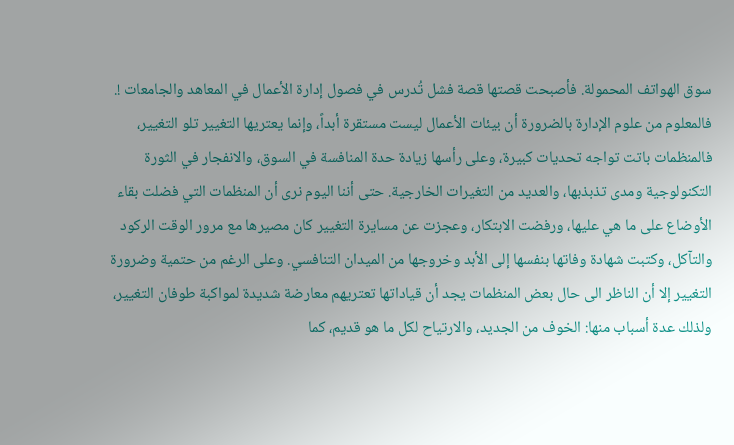سوق الهواتف المحمولة. فأصبحت قصتها قصة فشل تُدرس في فصول إدارة الأعمال في المعاهد والجامعات !. فالمعلوم من علوم الإدارة بالضرورة أن بيئات الأعمال ليست مستقرة أبداً، وإنما يعتريها التغيير تلو التغيير، فالمنظمات باتت تواجه تحديات كبيرة، وعلى رأسها زيادة حدة المنافسة في السوق، والانفجار في الثورة التكنولوجية ومدى تذبذبها، والعديد من التغيرات الخارجية. حتى أننا اليوم نرى أن المنظمات التي فضلت بقاء الأوضاع على ما هي عليها، ورفضت الابتكار، وعجزت عن مسايرة التغيير كان مصيرها مع مرور الوقت الركود والتآكل، وكتبت شهادة وفاتها بنفسها إلى الأبد وخروجها من الميدان التنافسي. وعلى الرغم من حتمية وضرورة التغيير إلا أن الناظر الى حال بعض المنظمات يجد أن قياداتها تعتريهم معارضة شديدة لمواكبة طوفان التغيير، ولذلك عدة أسباب منها: الخوف من الجديد، والارتياح لكل ما هو قديم، كما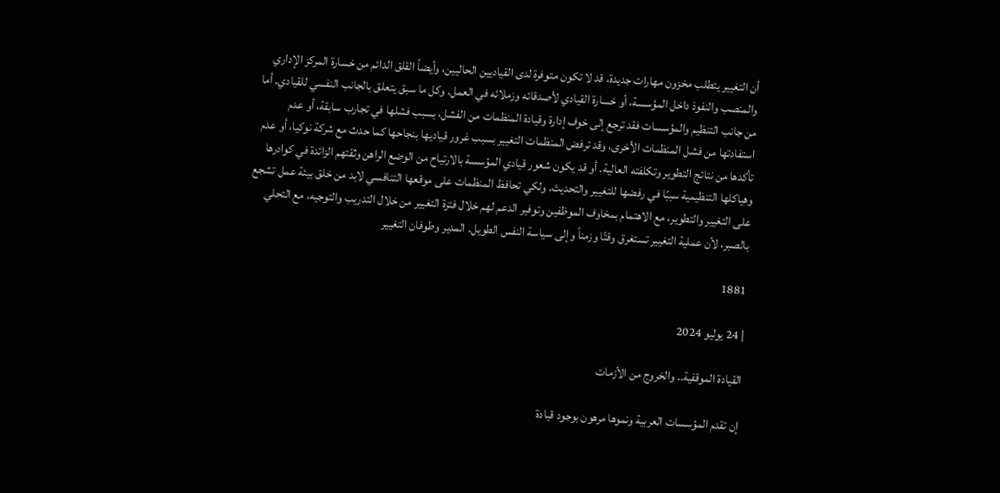أن التغيير يتطلب مخزون مهارات جديدة، قد لا تكون متوفرة لدى القياديين الحاليين، وأيضاً القلق الدائم من خسارة المركز الإداري والمنصب والنفوذ داخل المؤسسة، أو خسارة القيادي لأصدقائه وزملائه في العمل. وكل ما سبق يتعلق بالجانب النفسي للقيادي. أما من جانب التنظيم والمؤسسات فقد ترجع إلى خوف إدارة وقيادة المنظمات من الفشل، بسبب فشلها في تجارب سابقة، أو عدم استفادتها من فشل المنظمات الأخرى، وقد ترفض المنظمات التغيير بسبب غرور قياديها بنجاحها كما حدث مع شركة نوكيا، أو عدم تأكدها من نتائج التطوير وتكلفته العالية. أو قد يكون شعور قيادي المؤسسة بالارتياح من الوضع الراهن وثقتهم الزائدة في كوادرها وهياكلها التنظيمية سببًا في رفضها للتغيير والتحديث. ولكي تحافظ المنظمات على موقعها التنافسي لابد من خلق بيئة عمل تشجع على التغيير والتطوير، مع الاهتمام بمخاوف الموظفين وتوفير الدعم لهم خلال فترة التغيير من خلال التدريب والتوجيه، مع التحلي بالصبر، لأن عملية التغيير تستغرق وقتًا وزمناً وإلى سياسة النفس الطويل. المدير وطوفان التغيير

1881

| 24 يوليو 2024

القيادة الموقفية.. والخروج من الأزمات

إن تقدم المؤسسات العربية ونموها مرهون بوجود قيادة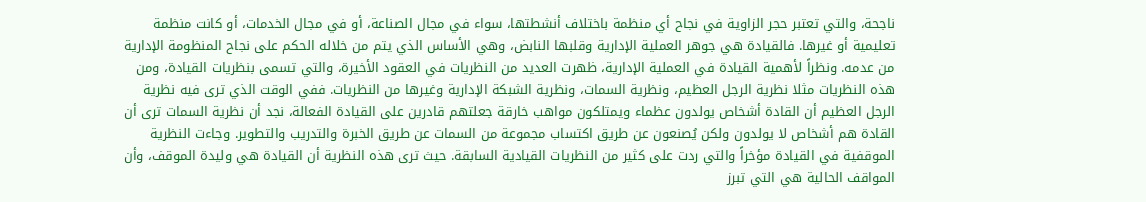ناجحة، والتي تعتبر حجر الزاوية في نجاح أي منظمة باختلاف أنشطتها، سواء في مجال الصناعة، أو في مجال الخدمات، أو كانت منظمة تعليمية أو غيرها. فالقيادة هي جوهر العملية الإدارية وقلبها النابض، وهي الأساس الذي يتم من خلاله الحكم على نجاح المنظومة الإدارية من عدمه. ونظراً لأهمية القيادة في العملية الإدارية، ظهرت العديد من النظريات في العقود الأخيرة، والتي تسمى بنظريات القيادة، ومن هذه النظريات مثلا نظرية الرجل العظيم، ونظرية السمات، ونظرية الشبكة الإدارية وغيرها من النظريات. ففي الوقت الذي ترى فيه نظرية الرجل العظيم أن القادة أشخاص يولدون عظماء ويمتلكون مواهب خارقة جعلتهم قادرين على القيادة الفعالة، نجد أن نظرية السمات ترى أن القادة هم أشخاص لا يولدون ولكن يُصنعون عن طريق اكتساب مجموعة من السمات عن طريق الخبرة والتدريب والتطوير. وجاءت النظرية الموقفية في القيادة مؤخراً والتي ردت على كثير من النظريات القيادية السابقة. حيث ترى هذه النظرية أن القيادة هي وليدة الموقف، وأن المواقف الحالية هي التي تبرز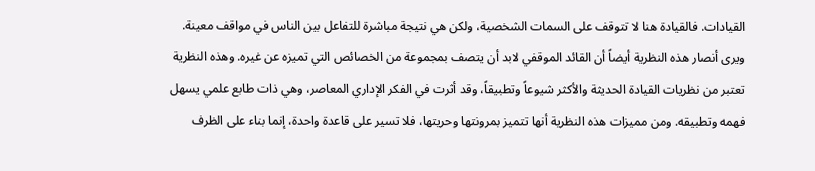القيادات. فالقيادة هنا لا تتوقف على السمات الشخصية، ولكن هي نتيجة مباشرة للتفاعل بين الناس في مواقف معينة. ويرى أنصار هذه النظرية أيضاً أن القائد الموقفي لابد أن يتصف بمجموعة من الخصائص التي تميزه عن غيره. وهذه النظرية تعتبر من نظريات القيادة الحديثة والأكثر شيوعاً وتطبيقاً، وقد أثرت في الفكر الإداري المعاصر، وهي ذات طابع علمي يسهل فهمه وتطبيقه. ومن مميزات هذه النظرية أنها تتميز بمرونتها وحريتها، فلا تسير على قاعدة واحدة، إنما بناء على الظرف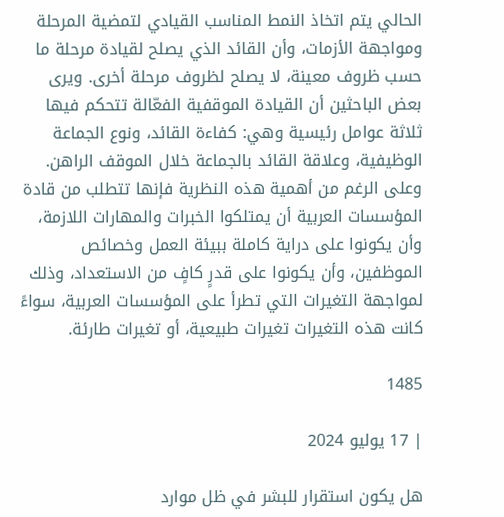الحالي يتم اتخاذ النمط المناسب القيادي لتمضية المرحلة ومواجهة الأزمات، وأن القائد الذي يصلح لقيادة مرحلة ما حسب ظروف معينة، لا يصلح لظروف مرحلة أخرى. ويرى بعض الباحثين أن القيادة الموقفية الفعّالة تتحكم فيها ثلاثة عوامل رئيسية وهي: كفاءة القائد، ونوع الجماعة الوظيفية، وعلاقة القائد بالجماعة خلال الموقف الراهن. وعلى الرغم من أهمية هذه النظرية فإنها تتطلب من قادة المؤسسات العربية أن يمتلكوا الخبرات والمهارات اللازمة، وأن يكونوا على دراية كاملة ببيئة العمل وخصائص الموظفين، وأن يكونوا على قدرٍ كافٍ من الاستعداد، وذلك لمواجهة التغيرات التي تطرأ على المؤسسات العربية، سواءً كانت هذه التغيرات تغيرات طبيعية، أو تغيرات طارئة.

1485

| 17 يوليو 2024

هل يكون استقرار للبشر في ظل موارد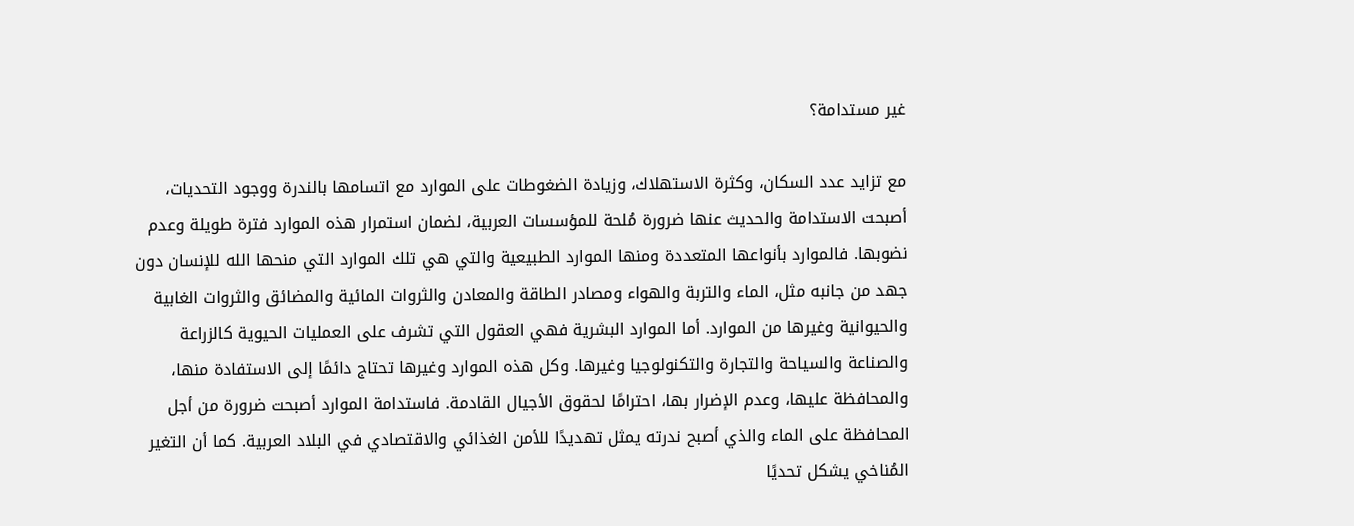غير مستدامة؟

مع تزايد عدد السكان، وكثرة الاستهلاك، وزيادة الضغوطات على الموارد مع اتسامها بالندرة ووجود التحديات، أصبحت الاستدامة والحديث عنها ضرورة مُلحة للمؤسسات العربية، لضمان استمرار هذه الموارد فترة طويلة وعدم نضوبها. فالموارد بأنواعها المتعددة ومنها الموارد الطبيعية والتي هي تلك الموارد التي منحها الله للإنسان دون جهد من جانبه مثل، الماء والتربة والهواء ومصادر الطاقة والمعادن والثروات المائية والمضائق والثروات الغابية والحيوانية وغيرها من الموارد. أما الموارد البشرية فهي العقول التي تشرف على العمليات الحيوية كالزراعة والصناعة والسياحة والتجارة والتكنولوجيا وغيرها. وكل هذه الموارد وغيرها تحتاج دائمًا إلى الاستفادة منها، والمحافظة عليها، وعدم الإضرار بها، احترامًا لحقوق الأجيال القادمة. فاستدامة الموارد أصبحت ضرورة من أجل المحافظة على الماء والذي أصبح ندرته يمثل تهديدًا للأمن الغذائي والاقتصادي في البلاد العربية. كما أن التغير المُناخي يشكل تحديًا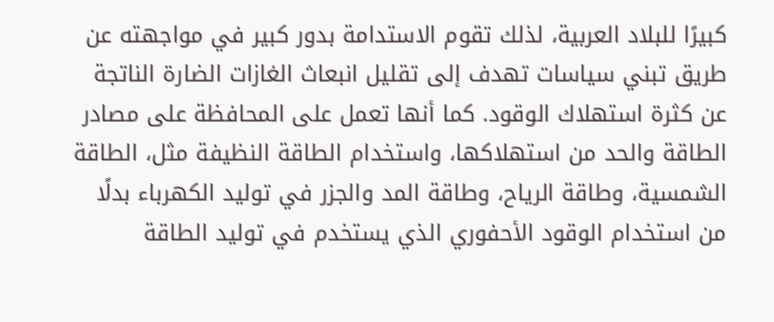كبيرًا للبلاد العربية، لذلك تقوم الاستدامة بدور كبير في مواجهته عن طريق تبني سياسات تهدف إلى تقليل انبعاث الغازات الضارة الناتجة عن كثرة استهلاك الوقود. كما أنها تعمل على المحافظة على مصادر الطاقة والحد من استهلاكها، واستخدام الطاقة النظيفة مثل، الطاقة الشمسية، وطاقة الرياح، وطاقة المد والجزر في توليد الكهرباء بدلًا من استخدام الوقود الأحفوري الذي يستخدم في توليد الطاقة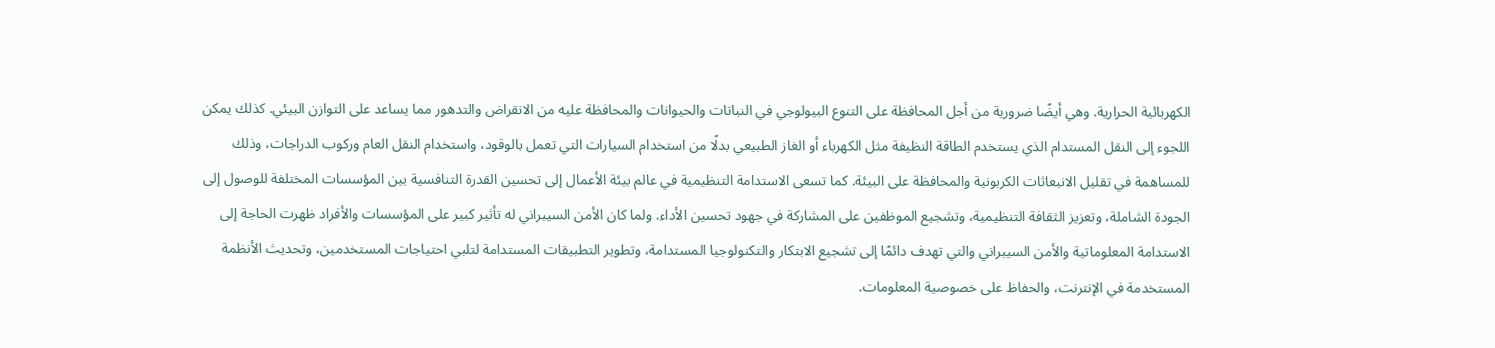الكهربائية الحرارية. وهي أيضًا ضرورية من أجل المحافظة على التنوع البيولوجي في النباتات والحيوانات والمحافظة عليه من الانقراض والتدهور مما يساعد على التوازن البيئي. كذلك يمكن اللجوء إلى النقل المستدام الذي يستخدم الطاقة النظيفة مثل الكهرباء أو الغاز الطبيعي بدلًا من استخدام السيارات التي تعمل بالوقود، واستخدام النقل العام وركوب الدراجات، وذلك للمساهمة في تقليل الانبعاثات الكربونية والمحافظة على البيئة. كما تسعى الاستدامة التنظيمية في عالم بيئة الأعمال إلى تحسين القدرة التنافسية بين المؤسسات المختلفة للوصول إلى الجودة الشاملة، وتعزيز الثقافة التنظيمية، وتشجيع الموظفين على المشاركة في جهود تحسين الأداء. ولما كان الأمن السيبراني له تأثير كبير على المؤسسات والأفراد ظهرت الحاجة إلى الاستدامة المعلوماتية والأمن السيبراني والتي تهدف دائمًا إلى تشجيع الابتكار والتكنولوجيا المستدامة، وتطوير التطبيقات المستدامة لتلبي احتياجات المستخدمين، وتحديث الأنظمة المستخدمة في الإنترنت، والحفاظ على خصوصية المعلومات.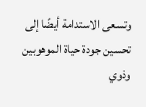وتسعى الاستدامة أيضًا إلى تحسين جودة حياة الموهوبين وذوي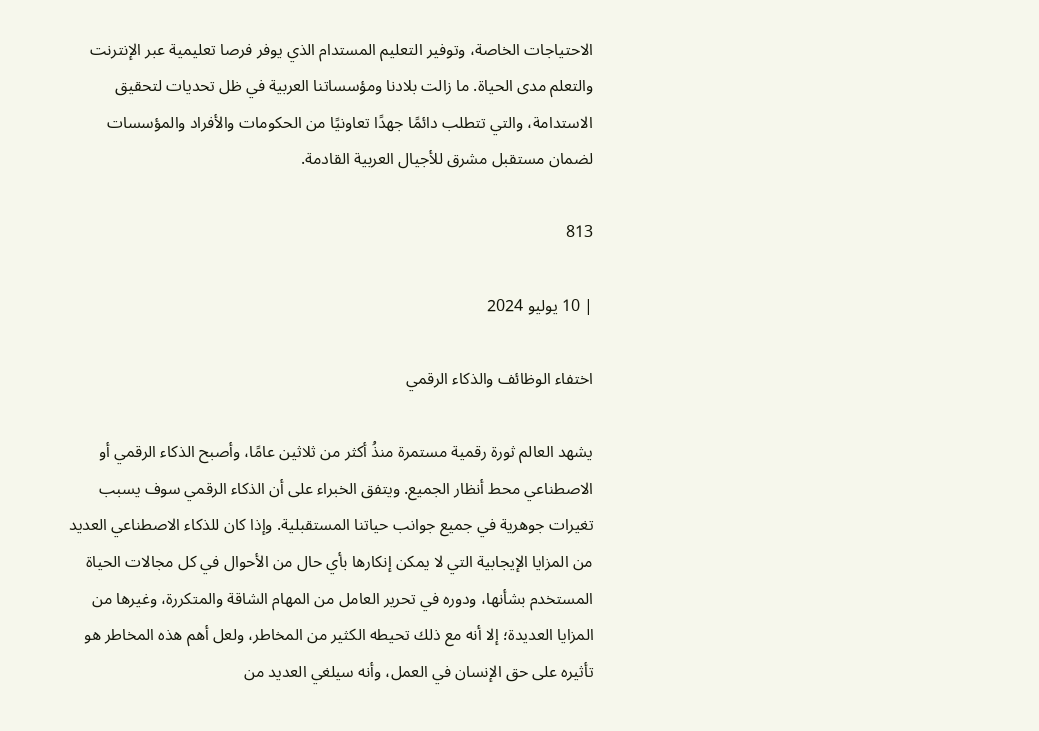الاحتياجات الخاصة، وتوفير التعليم المستدام الذي يوفر فرصا تعليمية عبر الإنترنت والتعلم مدى الحياة. ما زالت بلادنا ومؤسساتنا العربية في ظل تحديات لتحقيق الاستدامة، والتي تتطلب دائمًا جهدًا تعاونيًا من الحكومات والأفراد والمؤسسات لضمان مستقبل مشرق للأجيال العربية القادمة.

813

| 10 يوليو 2024

اختفاء الوظائف والذكاء الرقمي

يشهد العالم ثورة رقمية مستمرة منذُ أكثر من ثلاثين عامًا، وأصبح الذكاء الرقمي أو الاصطناعي محط أنظار الجميع. ويتفق الخبراء على أن الذكاء الرقمي سوف يسبب تغيرات جوهرية في جميع جوانب حياتنا المستقبلية. وإذا كان للذكاء الاصطناعي العديد من المزايا الإيجابية التي لا يمكن إنكارها بأي حال من الأحوال في كل مجالات الحياة المستخدم بشأنها، ودوره في تحرير العامل من المهام الشاقة والمتكررة، وغيرها من المزايا العديدة؛ إلا أنه مع ذلك تحيطه الكثير من المخاطر، ولعل أهم هذه المخاطر هو تأثيره على حق الإنسان في العمل، وأنه سيلغي العديد من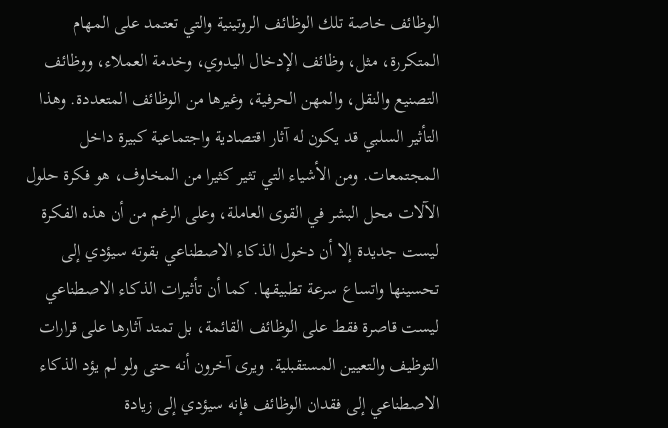الوظائف خاصة تلك الوظائف الروتينية والتي تعتمد على المهام المتكررة، مثل، وظائف الإدخال اليدوي، وخدمة العملاء، ووظائف التصنيع والنقل، والمهن الحرفية، وغيرها من الوظائف المتعددة. وهذا التأثير السلبي قد يكون له آثار اقتصادية واجتماعية كبيرة داخل المجتمعات. ومن الأشياء التي تثير كثيرا من المخاوف، هو فكرة حلول الآلات محل البشر في القوى العاملة، وعلى الرغم من أن هذه الفكرة ليست جديدة إلا أن دخول الذكاء الاصطناعي بقوته سيؤدي إلى تحسينها واتساع سرعة تطبيقها. كما أن تأثيرات الذكاء الاصطناعي ليست قاصرة فقط على الوظائف القائمة، بل تمتد آثارها على قرارات التوظيف والتعيين المستقبلية. ويرى آخرون أنه حتى ولو لم يؤد الذكاء الاصطناعي إلى فقدان الوظائف فإنه سيؤدي إلى زيادة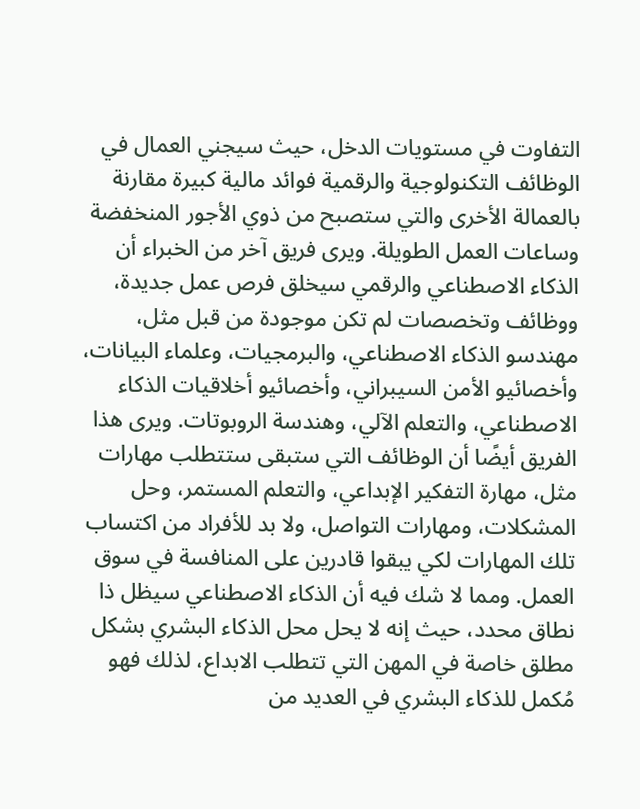التفاوت في مستويات الدخل، حيث سيجني العمال في الوظائف التكنولوجية والرقمية فوائد مالية كبيرة مقارنة بالعمالة الأخرى والتي ستصبح من ذوي الأجور المنخفضة وساعات العمل الطويلة. ويرى فريق آخر من الخبراء أن الذكاء الاصطناعي والرقمي سيخلق فرص عمل جديدة، ووظائف وتخصصات لم تكن موجودة من قبل مثل، مهندسو الذكاء الاصطناعي، والبرمجيات، وعلماء البيانات، وأخصائيو الأمن السيبراني، وأخصائيو أخلاقيات الذكاء الاصطناعي، والتعلم الآلي، وهندسة الروبوتات. ويرى هذا الفريق أيضًا أن الوظائف التي ستبقى ستتطلب مهارات مثل، مهارة التفكير الإبداعي، والتعلم المستمر، وحل المشكلات، ومهارات التواصل، ولا بد للأفراد من اكتساب تلك المهارات لكي يبقوا قادرين على المنافسة في سوق العمل. ومما لا شك فيه أن الذكاء الاصطناعي سيظل ذا نطاق محدد، حيث إنه لا يحل محل الذكاء البشري بشكل مطلق خاصة في المهن التي تتطلب الابداع، لذلك فهو مُكمل للذكاء البشري في العديد من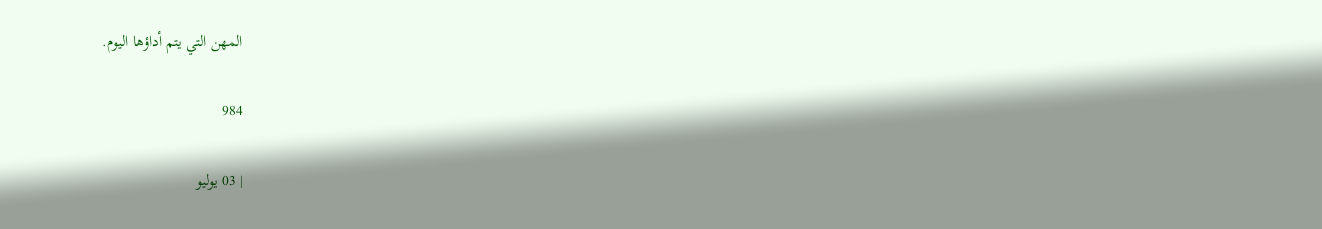المهن التي يتم أداؤها اليوم.

984

| 03 يوليو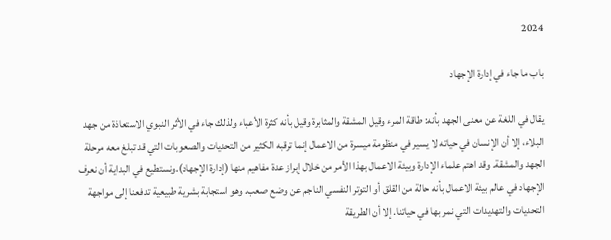2024

باب ما جاء في إدارة الإجهاد

يقال في اللغة عن معنى الجهد بأنه: طاقة المرء وقيل المشقة والمثابرة وقيل بأنه كثرة الأعباء ولذلك جاء في الأثر النبوي الاستعاذة من جهد البلاء، إلا أن الإنسان في حياته لا يسير في منظومة ميسرة من الاعمال إنما ترقبه الكثير من التحديات والصعوبات التي قد تبلغ معه مرحلة الجهد والمشقة. وقد اهتم علماء الإدارة وبيئة الاعمال بهذا الأمر من خلال إبراز عدة مفاهيم منها (إدارة الإجهاد).ونستطيع في البداية أن نعرف الإجهاد في عالم بيئة الاعمال بأنه حالة من القلق أو التوتر النفسي الناجم عن وضع صعب. وهو استجابة بشرية طبيعية تدفعنا إلى مواجهة التحديات والتهديدات التي نمر بها في حياتنا. إلا أن الطريقة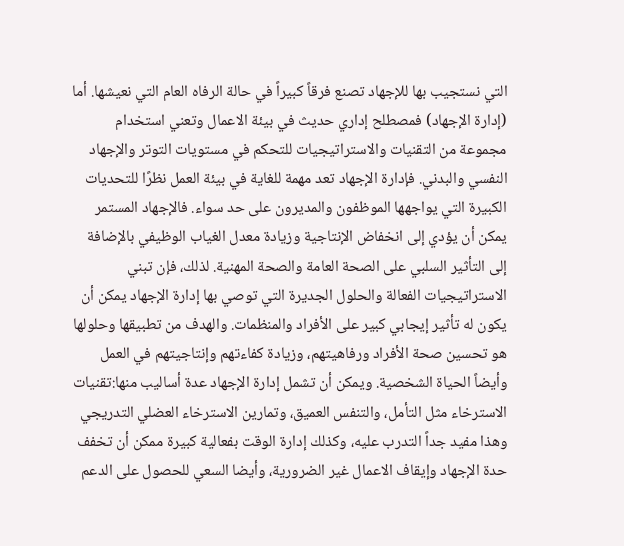التي نستجيب بها للإجهاد تصنع فرقاً كبيراً في حالة الرفاه العام التي نعيشها. أما (إدارة الإجهاد) فمصطلح إداري حديث في بيئة الاعمال وتعني استخدام مجموعة من التقنيات والاستراتيجيات للتحكم في مستويات التوتر والإجهاد النفسي والبدني. فإدارة الإجهاد تعد مهمة للغاية في بيئة العمل نظرًا للتحديات الكبيرة التي يواجهها الموظفون والمديرون على حد سواء. فالإجهاد المستمر يمكن أن يؤدي إلى انخفاض الإنتاجية وزيادة معدل الغياب الوظيفي بالإضافة إلى التأثير السلبي على الصحة العامة والصحة المهنية. لذلك، فإن تبني الاستراتيجيات الفعالة والحلول الجديرة التي توصي بها إدارة الإجهاد يمكن أن يكون له تأثير إيجابي كبير على الأفراد والمنظمات. والهدف من تطبيقها وحلولها هو تحسين صحة الأفراد ورفاهيتهم، وزيادة كفاءتهم وإنتاجيتهم في العمل وأيضاً الحياة الشخصية. ويمكن أن تشمل إدارة الإجهاد عدة أساليب منها:تقنيات الاسترخاء مثل التأمل، والتنفس العميق، وتمارين الاسترخاء العضلي التدريجي وهذا مفيد جداً التدرب عليه، وكذلك إدارة الوقت بفعالية كبيرة ممكن أن تخفف حدة الإجهاد وإيقاف الاعمال غير الضرورية، وأيضا السعي للحصول على الدعم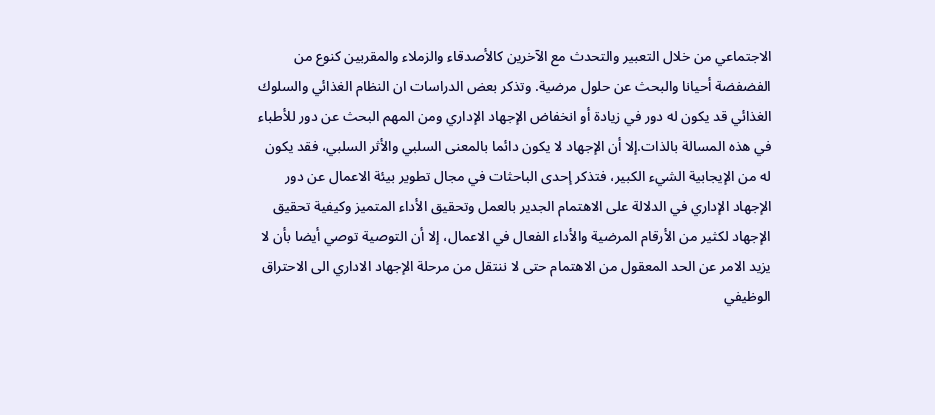الاجتماعي من خلال التعبير والتحدث مع الآخرين كالأصدقاء والزملاء والمقربين كنوع من الفضفضة أحيانا والبحث عن حلول مرضية. وتذكر بعض الدراسات ان النظام الغذائي والسلوك الغذائي قد يكون له دور في زيادة أو انخفاض الإجهاد الإداري ومن المهم البحث عن دور للأطباء في هذه المسالة بالذات.إلا أن الإجهاد لا يكون دائما بالمعنى السلبي والأثر السلبي، فقد يكون له من الإيجابية الشيء الكبير، فتذكر إحدى الباحثات في مجال تطوير بيئة الاعمال عن دور الإجهاد الإداري في الدلالة على الاهتمام الجدير بالعمل وتحقيق الأداء المتميز وكيفية تحقيق الإجهاد لكثير من الأرقام المرضية والأداء الفعال في الاعمال، إلا أن التوصية توصي أيضا بأن لا يزيد الامر عن الحد المعقول من الاهتمام حتى لا ننتقل من مرحلة الإجهاد الاداري الى الاحتراق الوظيفي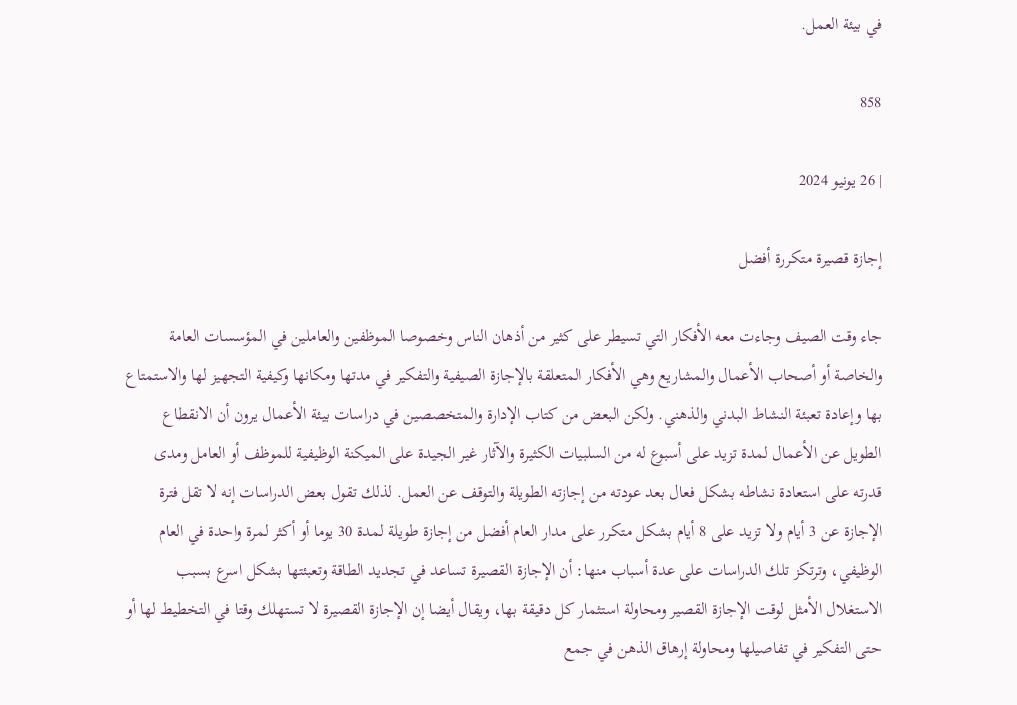في بيئة العمل.

858

| 26 يونيو 2024

إجازة قصيرة متكررة أفضل

جاء وقت الصيف وجاءت معه الأفكار التي تسيطر على كثير من أذهان الناس وخصوصا الموظفين والعاملين في المؤسسات العامة والخاصة أو أصحاب الأعمال والمشاريع وهي الأفكار المتعلقة بالإجازة الصيفية والتفكير في مدتها ومكانها وكيفية التجهيز لها والاستمتاع بها وإعادة تعبئة النشاط البدني والذهني. ولكن البعض من كتاب الإدارة والمتخصصين في دراسات بيئة الأعمال يرون أن الانقطاع الطويل عن الأعمال لمدة تزيد على أسبوع له من السلبيات الكثيرة والآثار غير الجيدة على الميكنة الوظيفية للموظف أو العامل ومدى قدرته على استعادة نشاطه بشكل فعال بعد عودته من إجازته الطويلة والتوقف عن العمل. لذلك تقول بعض الدراسات إنه لا تقل فترة الإجازة عن 3 أيام ولا تزيد على 8 أيام بشكل متكرر على مدار العام أفضل من إجازة طويلة لمدة 30 يوما أو أكثر لمرة واحدة في العام الوظيفي، وترتكز تلك الدراسات على عدة أسباب منها: أن الإجازة القصيرة تساعد في تجديد الطاقة وتعبئتها بشكل اسرع بسبب الاستغلال الأمثل لوقت الإجازة القصير ومحاولة استثمار كل دقيقة بها، ويقال أيضا إن الإجازة القصيرة لا تستهلك وقتا في التخطيط لها أو حتى التفكير في تفاصيلها ومحاولة إرهاق الذهن في جمع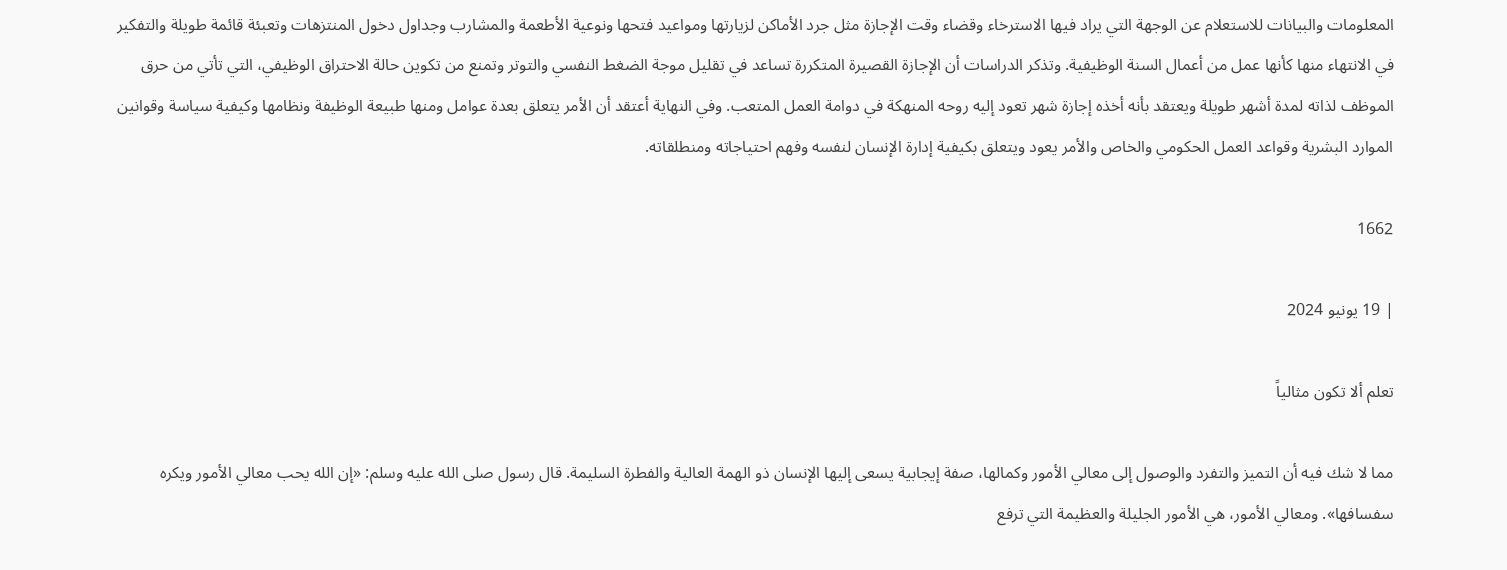المعلومات والبيانات للاستعلام عن الوجهة التي يراد فيها الاسترخاء وقضاء وقت الإجازة مثل جرد الأماكن لزيارتها ومواعيد فتحها ونوعية الأطعمة والمشارب وجداول دخول المنتزهات وتعبئة قائمة طويلة والتفكير في الانتهاء منها كأنها عمل من أعمال السنة الوظيفية. وتذكر الدراسات أن الإجازة القصيرة المتكررة تساعد في تقليل موجة الضغط النفسي والتوتر وتمنع من تكوين حالة الاحتراق الوظيفي، التي تأتي من حرق الموظف لذاته لمدة أشهر طويلة ويعتقد بأنه أخذه إجازة شهر تعود إليه روحه المنهكة في دوامة العمل المتعب. وفي النهاية أعتقد أن الأمر يتعلق بعدة عوامل ومنها طبيعة الوظيفة ونظامها وكيفية سياسة وقوانين الموارد البشرية وقواعد العمل الحكومي والخاص والأمر يعود ويتعلق بكيفية إدارة الإنسان لنفسه وفهم احتياجاته ومنطلقاته.

1662

| 19 يونيو 2024

تعلم ألا تكون مثالياً

مما لا شك فيه أن التميز والتفرد والوصول إلى معالي الأمور وكمالها، صفة إيجابية يسعى إليها الإنسان ذو الهمة العالية والفطرة السليمة. قال رسول صلى الله عليه وسلم: «إن الله يحب معالي الأمور ويكره سفسافها». ومعالي الأمور، هي الأمور الجليلة والعظيمة التي ترفع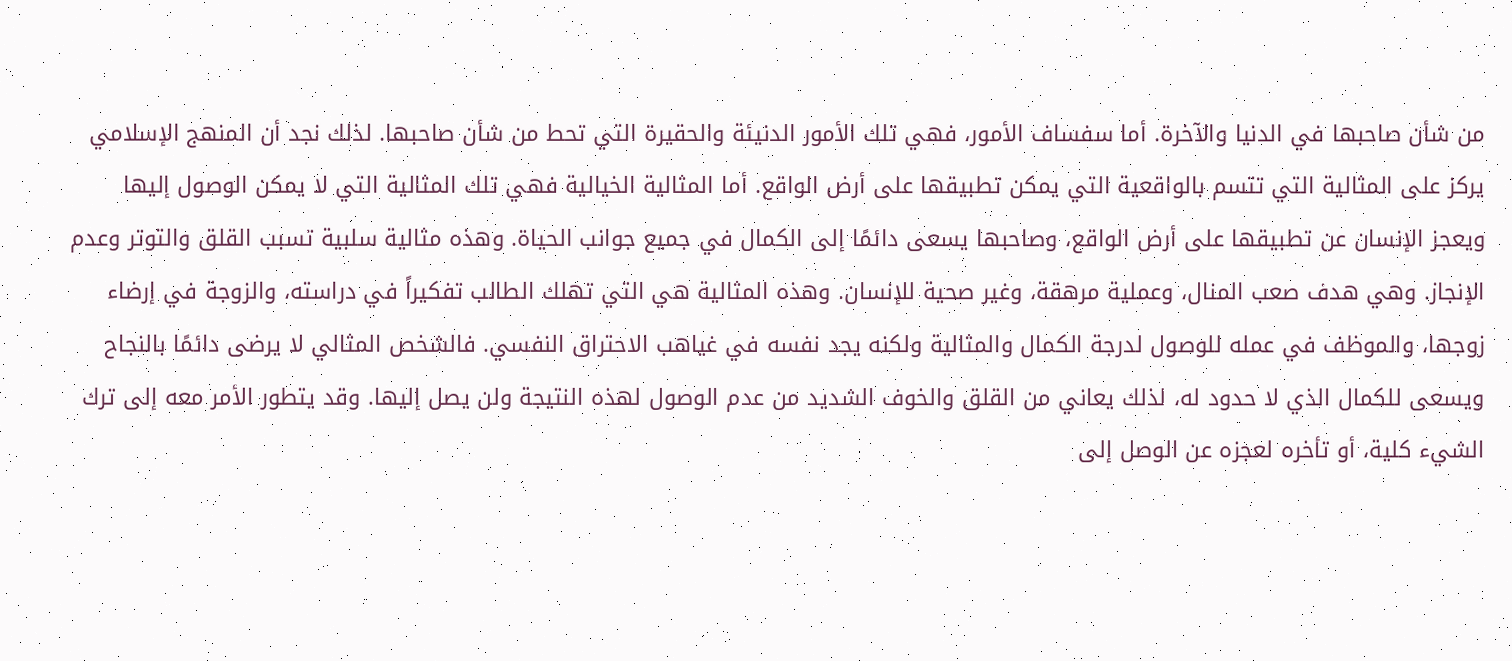من شأن صاحبها في الدنيا والآخرة. أما سفساف الأمور، فهي تلك الأمور الدنيئة والحقيرة التي تحط من شأن صاحبها. لذلك نجد أن المنهج الإسلامي يركز على المثالية التي تتسم بالواقعية التي يمكن تطبيقها على أرض الواقع. أما المثالية الخيالية فهي تلك المثالية التي لا يمكن الوصول إليها ويعجز الإنسان عن تطبيقها على أرض الواقع، وصاحبها يسعى دائمًا إلى الكمال في جميع جوانب الحياة. وهذه مثالية سلبية تسبب القلق والتوتر وعدم الإنجاز. وهي هدف صعب المنال، وعملية مرهقة، وغير صحية للإنسان. وهذه المثالية هي التي تهلك الطالب تفكيراً في دراسته، والزوجة في إرضاء زوجها، والموظف في عمله للوصول لدرجة الكمال والمثالية ولكنه يجد نفسه في غياهب الاحتراق النفسي. فالشخص المثالي لا يرضى دائمًا بالنجاح ويسعى للكمال الذي لا حدود له، لذلك يعاني من القلق والخوف الشديد من عدم الوصول لهذه النتيجة ولن يصل إليها. وقد يتطور الأمر معه إلى ترك الشيء كلية، أو تأخره لعجزه عن الوصل إلى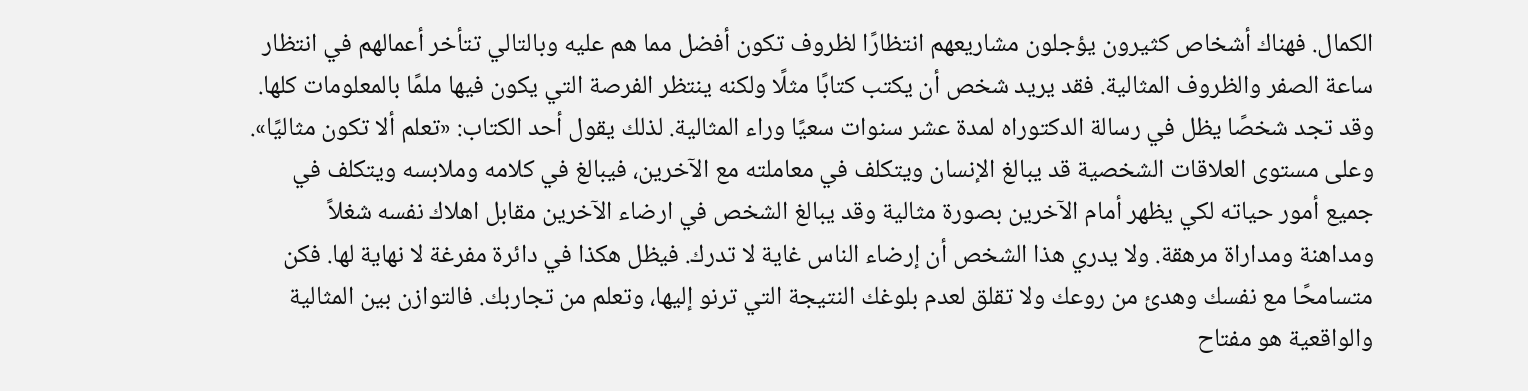الكمال. فهناك أشخاص كثيرون يؤجلون مشاريعهم انتظارًا لظروف تكون أفضل مما هم عليه وبالتالي تتأخر أعمالهم في انتظار ساعة الصفر والظروف المثالية. فقد يريد شخص أن يكتب كتابًا مثلًا ولكنه ينتظر الفرصة التي يكون فيها ملمًا بالمعلومات كلها. وقد تجد شخصًا يظل في رسالة الدكتوراه لمدة عشر سنوات سعيًا وراء المثالية. لذلك يقول أحد الكتاب: «تعلم ألا تكون مثاليًا». وعلى مستوى العلاقات الشخصية قد يبالغ الإنسان ويتكلف في معاملته مع الآخرين، فيبالغ في كلامه وملابسه ويتكلف في جميع أمور حياته لكي يظهر أمام الآخرين بصورة مثالية وقد يبالغ الشخص في ارضاء الآخرين مقابل اهلاك نفسه شغلاً ومداهنة ومداراة مرهقة. ولا يدري هذا الشخص أن إرضاء الناس غاية لا تدرك. فيظل هكذا في دائرة مفرغة لا نهاية لها. فكن متسامحًا مع نفسك وهدئ من روعك ولا تقلق لعدم بلوغك النتيجة التي ترنو إليها، وتعلم من تجاربك. فالتوازن بين المثالية والواقعية هو مفتاح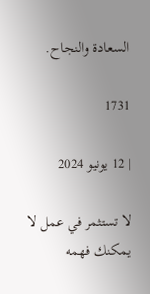السعادة والنجاح.

1731

| 12 يونيو 2024

لا تستثمر في عمل لا يمكنك فهمه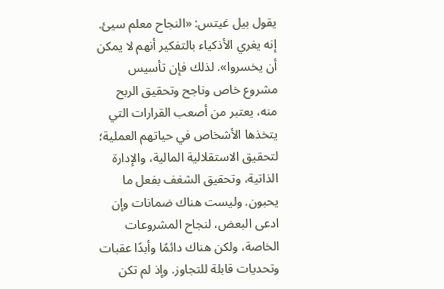يقول بيل غيتس: «النجاح معلم سيئ. إنه يغري الأذكياء بالتفكير أنهم لا يمكن أن يخسروا». لذلك فإن تأسيس مشروع خاص وناجح وتحقيق الربح منه، يعتبر من أصعب القرارات التي يتخذها الأشخاص في حياتهم العملية؛ لتحقيق الاستقلالية المالية، والإدارة الذاتية، وتحقيق الشغف بفعل ما يحبون. وليست هناك ضمانات وإن ادعى البعض، لنجاح المشروعات الخاصة، ولكن هناك دائمًا وأبدًا عقبات وتحديات قابلة للتجاوز. وإذ لم تكن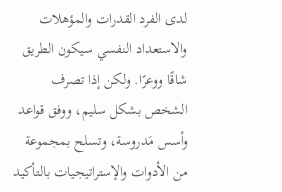لدى الفرد القدرات والمؤهلات والاستعداد النفسي سيكون الطريق شاقًا ووعرًا. ولكن إذا تصرف الشخص بشكل سليم، ووفق قواعد وأسس مَدروسة، وتسلح بمجموعة من الأدوات والإستراتيجيات بالتأكيد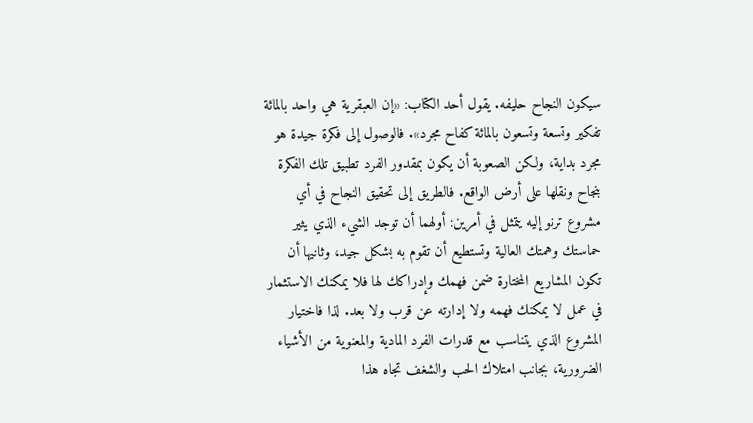سيكون النجاح حليفه. يقول أحد الكتاب: «إن العبقرية هي واحد بالمائة تفكير وتسعة وتسعون بالمائة كفاح مجرد». فالوصول إلى فكرة جيدة هو مجرد بداية، ولكن الصعوبة أن يكون بمقدور الفرد تطبيق تلك الفكرة بنجاح ونقلها على أرض الواقع. فالطريق إلى تحقيق النجاح في أي مشروع ترنو إليه يتمثل في أمرين: أولهما أن توجد الشيء الذي يثير حماستك وهمتك العالية وتستطيع أن تقوم به بشكل جيد، وثانيها أن تكون المشاريع المختارة ضمن فهمك وإدراكك لها فلا يمكنك الاستثمار في عمل لا يمكنك فهمه ولا إدارته عن قرب ولا بعد. لذا فاختيار المشروع الذي يتناسب مع قدرات الفرد المادية والمعنوية من الأشياء الضرورية، بجانب امتلاك الحب والشغف تجاه هذا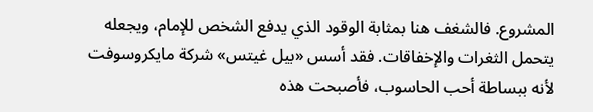المشروع. فالشغف هنا بمثابة الوقود الذي يدفع الشخص للإمام، ويجعله يتحمل الثغرات والإخفاقات. فقد أسس «بيل غيتس» شركة مايكروسوفت لأنه ببساطة أحب الحاسوب، فأصبحت هذه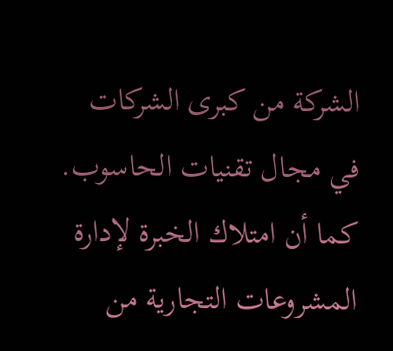الشركة من كبرى الشركات في مجال تقنيات الحاسوب. كما أن امتلاك الخبرة لإدارة المشروعات التجارية من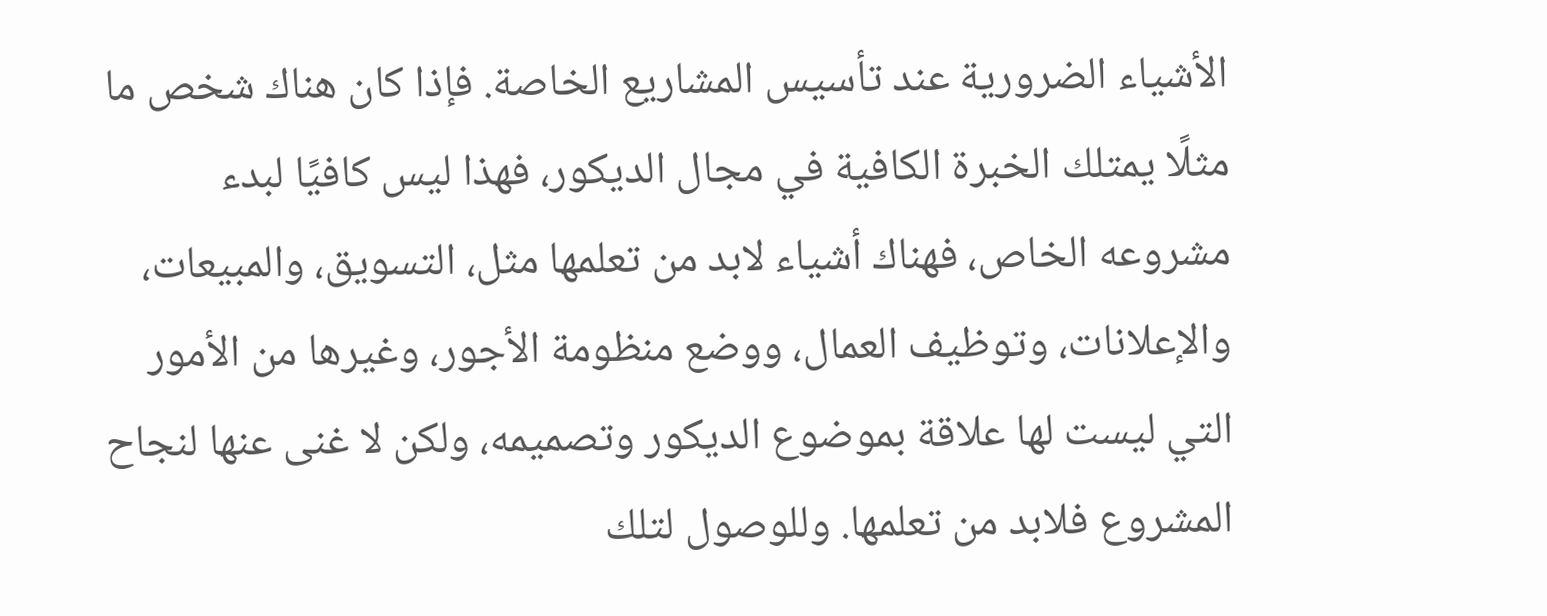الأشياء الضرورية عند تأسيس المشاريع الخاصة. فإذا كان هناك شخص ما مثلًا يمتلك الخبرة الكافية في مجال الديكور، فهذا ليس كافيًا لبدء مشروعه الخاص، فهناك أشياء لابد من تعلمها مثل، التسويق، والمبيعات، والإعلانات، وتوظيف العمال، ووضع منظومة الأجور، وغيرها من الأمور التي ليست لها علاقة بموضوع الديكور وتصميمه، ولكن لا غنى عنها لنجاح المشروع فلابد من تعلمها. وللوصول لتلك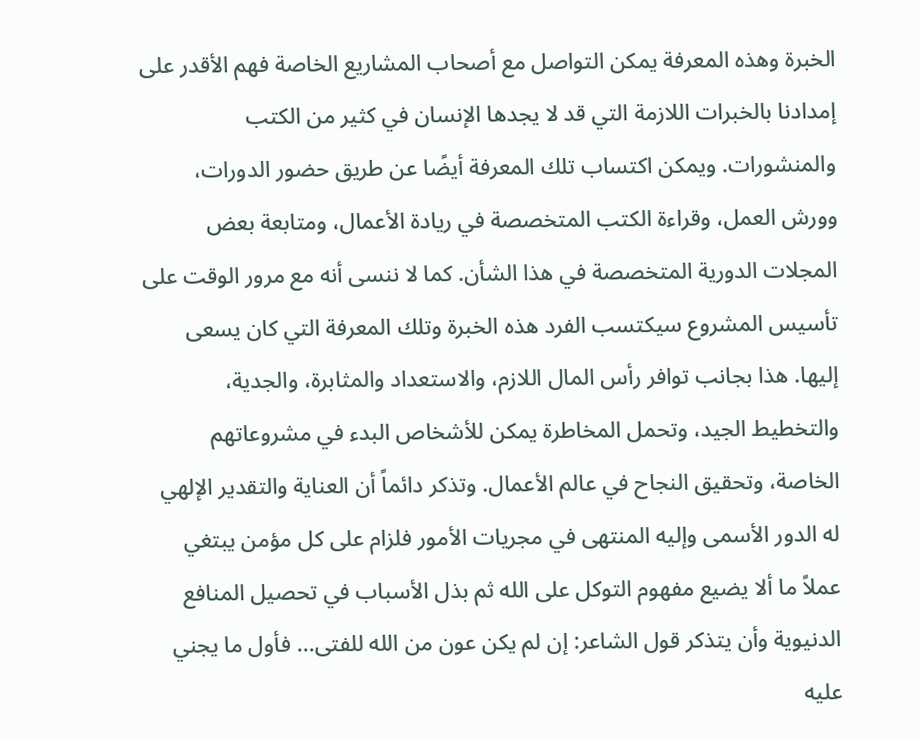الخبرة وهذه المعرفة يمكن التواصل مع أصحاب المشاريع الخاصة فهم الأقدر على إمدادنا بالخبرات اللازمة التي قد لا يجدها الإنسان في كثير من الكتب والمنشورات. ويمكن اكتساب تلك المعرفة أيضًا عن طريق حضور الدورات، وورش العمل، وقراءة الكتب المتخصصة في ريادة الأعمال، ومتابعة بعض المجلات الدورية المتخصصة في هذا الشأن. كما لا ننسى أنه مع مرور الوقت على تأسيس المشروع سيكتسب الفرد هذه الخبرة وتلك المعرفة التي كان يسعى إليها. هذا بجانب توافر رأس المال اللازم، والاستعداد والمثابرة، والجدية، والتخطيط الجيد، وتحمل المخاطرة يمكن للأشخاص البدء في مشروعاتهم الخاصة، وتحقيق النجاح في عالم الأعمال. وتذكر دائماً أن العناية والتقدير الإلهي له الدور الأسمى وإليه المنتهى في مجريات الأمور فلزام على كل مؤمن يبتغي عملاً ما ألا يضيع مفهوم التوكل على الله ثم بذل الأسباب في تحصيل المنافع الدنيوية وأن يتذكر قول الشاعر: إن لم يكن عون من الله للفتى... فأول ما يجني عليه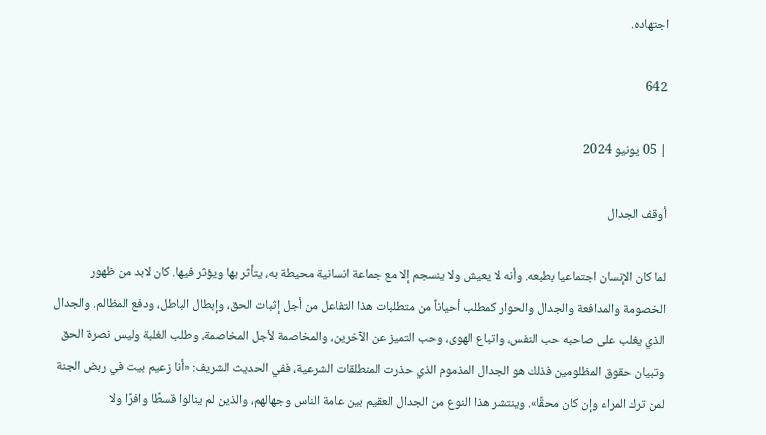اجتهاده.

642

| 05 يونيو 2024

أوقف الجدال

لما كان الإنسان اجتماعيا بطبعه. وأنه لا يعيش ولا ينسجم إلا مع جماعة انسانية محيطة به، يتأثر بها ويؤثر فيها. كان لابد من ظهور الخصومة والمدافعة والجدال والحوار كمطلب أحياناً من متطلبات هذا التفاعل من أجل إثبات الحق، وإبطال الباطل، ودفع المظالم. والجدال الذي يغلب على صاحبه حب النفس، واتباع الهوى، وحب التميز عن الآخرين، والمخاصمة لأجل المخاصمة، وطلب الغلبة وليس نصرة الحق وتبيان حقوق المظلومين فذلك هو الجدال المذموم الذي حذرت المنطلقات الشرعية، ففي الحديث الشريف: «أنا زعيم بيت في ربض الجنة لمن ترك المراء وإن كان محقًا». وينتشر هذا النوع من الجدال العقيم بين عامة الناس وجهالهم، والذين لم ينالوا قسطًا وافرًا ولا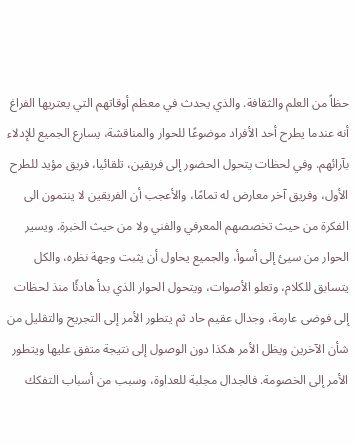حظاً من العلم والثقافة. والذي يحدث في معظم أوقاتهم التي يعتريها الفراغ أنه عندما يطرح أحد الأفراد موضوعًا للحوار والمناقشة، يسارع الجميع للإدلاء بآرائهم. وفي لحظات يتحول الحضور إلى فريقين، تلقائيا، فريق مؤيد للطرح الأول، وفريق آخر معارض له تمامًا، والأعجب أن الفريقين لا ينتمون الى الفكرة من حيث تخصصهم المعرفي والفني ولا من حيث الخبرة. ويسير الحوار من سيئ إلى أسوأ، والجميع يحاول أن يثبت وجهة نظره، والكل يتسابق للكلام، وتعلو الأصوات، ويتحول الحوار الذي بدأ هادئًا منذ لحظات إلى فوضى عارمة، وجدال عقيم حاد ثم يتطور الأمر إلى التجريح والتقليل من شأن الآخرين ويظل الأمر هكذا دون الوصول إلى نتيجة متفق عليها ويتطور الأمر إلى الخصومة. فالجدال مجلبة للعداوة، وسبب من أسباب التفكك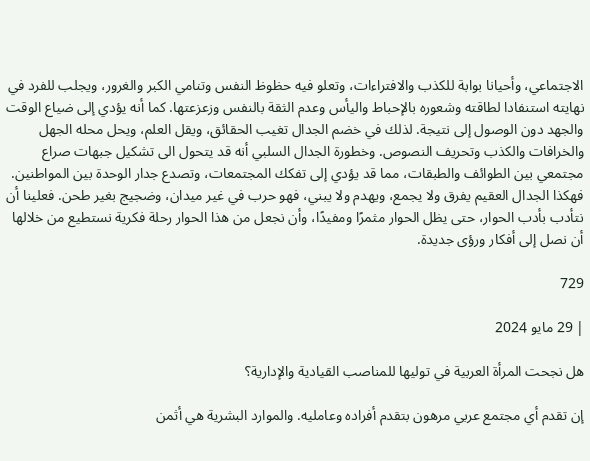الاجتماعي، وأحيانا بوابة للكذب والافتراءات، وتعلو فيه حظوظ النفس وتنامي الكبر والغرور، ويجلب للفرد في نهايته استنفادا لطاقته وشعوره بالإحباط واليأس وعدم الثقة بالنفس وزعزعتها. كما أنه يؤدي إلى ضياع الوقت والجهد دون الوصول إلى نتيجة. لذلك في خضم الجدال تغيب الحقائق، ويقل العلم، ويحل محله الجهل والخرافات والكذب وتحريف النصوص. وخطورة الجدال السلبي أنه قد يتحول الى تشكيل جبهات صراع مجتمعي بين الطوائف والطبقات، مما قد يؤدي إلى تفكك المجتمعات، وتصدع جدار الوحدة بين المواطنين. فهكذا الجدال العقيم يفرق ولا يجمع، ويهدم ولا يبني، فهو حرب في غير ميدان، وضجيج بغير طحن. فعلينا أن نتأدب بأدب الحوار، حتى يظل الحوار مثمرًا ومفيدًا، وأن نجعل من هذا الحوار رحلة فكرية نستطيع من خلالها أن نصل إلى أفكار ورؤى جديدة.

729

| 29 مايو 2024

هل نجحت المرأة العربية في توليها للمناصب القيادية والإدارية؟

إن تقدم أي مجتمع عربي مرهون بتقدم أفراده وعامليه. والموارد البشرية هي أثمن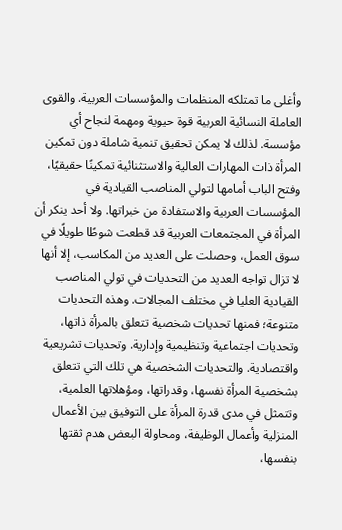وأغلى ما تمتلكه المنظمات والمؤسسات العربية. والقوى العاملة النسائية العربية قوة حيوية ومهمة لنجاح أي مؤسسة. لذلك لا يمكن تحقيق تنمية شاملة دون تمكين المرأة ذات المهارات العالية والاستثنائية تمكينًا حقيقيًا، وفتح الباب أمامها لتولي المناصب القيادية في المؤسسات العربية والاستفادة من خبراتها. ولا أحد ينكر أن المرأة في المجتمعات العربية قد قطعت شوطًا طويلًا في سوق العمل، وحصلت على العديد من المكاسب، إلا أنها لا تزال تواجه العديد من التحديات في تولي المناصب القيادية العليا في مختلف المجالات. وهذه التحديات متنوعة؛ فمنها تحديات شخصية تتعلق بالمرأة ذاتها، وتحديات اجتماعية وتنظيمية وإدارية. وتحديات تشريعية واقتصادية. والتحديات الشخصية هي تلك التي تتعلق بشخصية المرأة نفسها، وقدراتها، ومؤهلاتها العلمية، وتتمثل في مدى قدرة المرأة على التوفيق بين الأعمال المنزلية وأعمال الوظيفة، ومحاولة البعض هدم ثقتها بنفسها،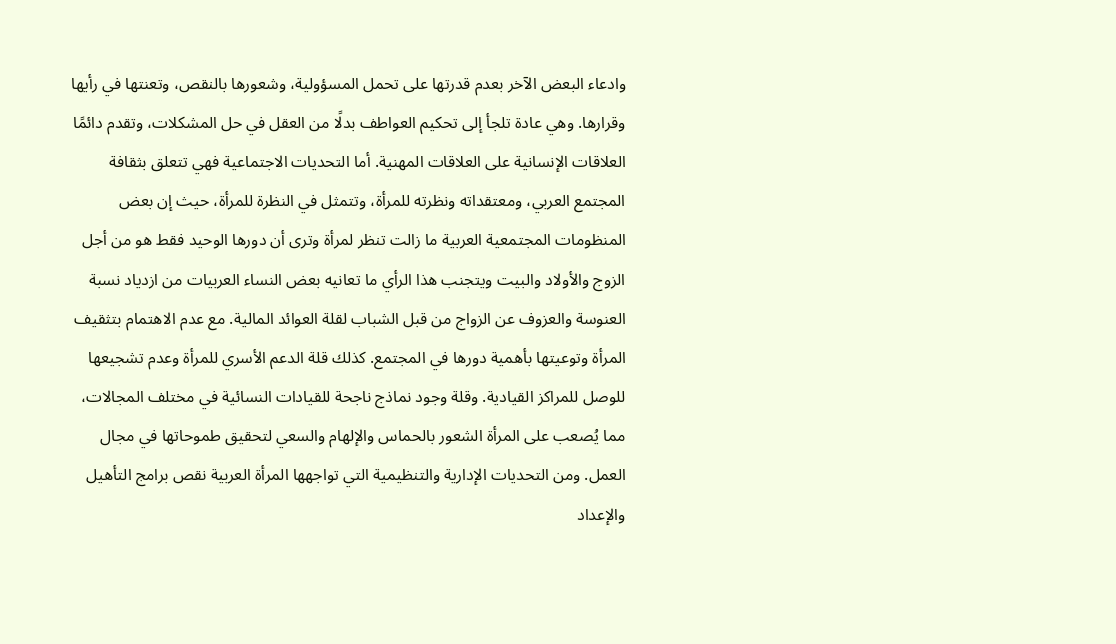وادعاء البعض الآخر بعدم قدرتها على تحمل المسؤولية، وشعورها بالنقص، وتعنتها في رأيها وقرارها. وهي عادة تلجأ إلى تحكيم العواطف بدلًا من العقل في حل المشكلات، وتقدم دائمًا العلاقات الإنسانية على العلاقات المهنية. أما التحديات الاجتماعية فهي تتعلق بثقافة المجتمع العربي، ومعتقداته ونظرته للمرأة، وتتمثل في النظرة للمرأة، حيث إن بعض المنظومات المجتمعية العربية ما زالت تنظر لمرأة وترى أن دورها الوحيد فقط هو من أجل الزوج والأولاد والبيت ويتجنب هذا الرأي ما تعانيه بعض النساء العربيات من ازدياد نسبة العنوسة والعزوف عن الزواج من قبل الشباب لقلة العوائد المالية. مع عدم الاهتمام بتثقيف المرأة وتوعيتها بأهمية دورها في المجتمع. كذلك قلة الدعم الأسري للمرأة وعدم تشجيعها للوصل للمراكز القيادية. وقلة وجود نماذج ناجحة للقيادات النسائية في مختلف المجالات، مما يُصعب على المرأة الشعور بالحماس والإلهام والسعي لتحقيق طموحاتها في مجال العمل. ومن التحديات الإدارية والتنظيمية التي تواجهها المرأة العربية نقص برامج التأهيل والإعداد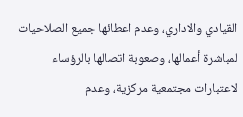القيادي والاداري، وعدم اعطائها جميع الصلاحيات لمباشرة أعمالها، وصعوبة اتصالها بالرؤساء لاعتبارات مجتمعية مركزية، وعدم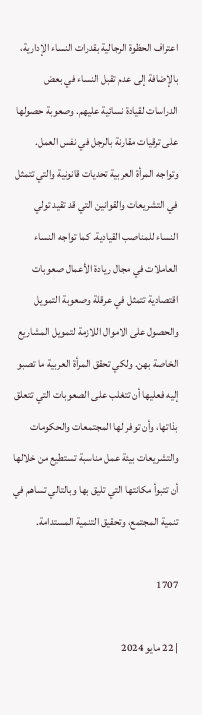اعتراف الحظوة الرجالية بقدرات النساء الإدارية، بالإضافة إلى عدم تقبل النساء في بعض الدراسات لقيادة نسائية عليهم. وصعوبة حصولها على ترقيات مقارنة بالرجل في نفس العمل. وتواجه المرأة العربية تحديات قانونية والتي تتمثل في التشريعات والقوانين التي قد تقيد تولي النساء للمناصب القيادية. كما تواجه النساء العاملات في مجال ريادة الأعمال صعوبات اقتصادية تتمثل في عرقلة وصعوبة التمويل والحصول على الاموال اللازمة لتمويل المشاريع الخاصة بهن. ولكي تحقق المرأة العربية ما تصبو إليه فعليها أن تتغلب على الصعوبات التي تتعلق بذاتها، وأن توفر لها المجتمعات والحكومات والتشريعات بيئة عمل مناسبة تستطيع من خلالها أن تتبوأ مكانتها التي تليق بها وبالتالي تساهم في تنمية المجتمع، وتحقيق التنمية المستدامة.

1707

| 22 مايو 2024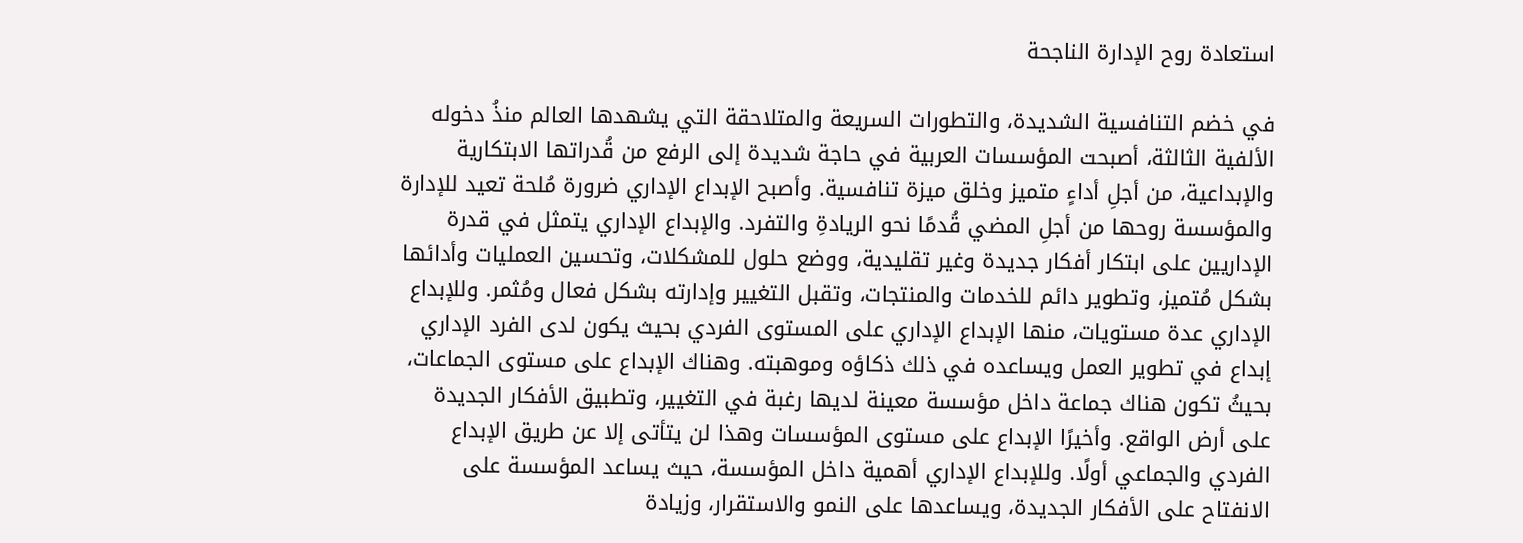استعادة روح الإدارة الناجحة

في خضم التنافسية الشديدة، والتطورات السريعة والمتلاحقة التي يشهدها العالم منذُ دخوله الألفية الثالثة، أصبحت المؤسسات العربية في حاجة شديدة إلى الرفع من قُدراتها الابتكارية والإبداعية، من أجلِ أداءٍ متميز وخلق ميزة تنافسية. وأصبح الإبداع الإداري ضرورة مُلحة تعيد للإدارة والمؤسسة روحها من أجلِ المضي قُدمًا نحو الريادةِ والتفرد. والإبداع الإداري يتمثل في قدرة الإداريين على ابتكار أفكار جديدة وغير تقليدية، ووضع حلول للمشكلات، وتحسين العمليات وأدائها بشكل مُتميز، وتطوير دائم للخدمات والمنتجات، وتقبل التغيير وإدارته بشكل فعال ومُثمر. وللإبداع الإداري عدة مستويات، منها الإبداع الإداري على المستوى الفردي بحيث يكون لدى الفرد الإداري إبداع في تطوير العمل ويساعده في ذلك ذكاؤه وموهبته. وهناك الإبداع على مستوى الجماعات، بحيثُ تكون هناك جماعة داخل مؤسسة معينة لديها رغبة في التغيير، وتطبيق الأفكار الجديدة على أرض الواقع. وأخيرًا الإبداع على مستوى المؤسسات وهذا لن يتأتى إلا عن طريق الإبداع الفردي والجماعي أولًا. وللإبداع الإداري أهمية داخل المؤسسة، حيث يساعد المؤسسة على الانفتاح على الأفكار الجديدة، ويساعدها على النمو والاستقرار، وزيادة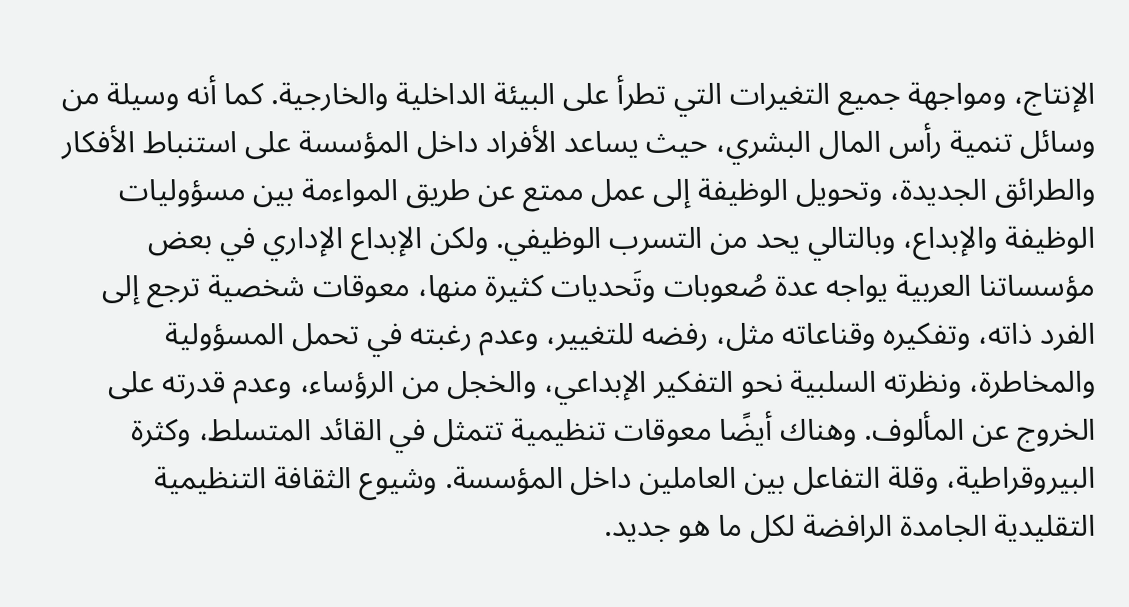الإنتاج، ومواجهة جميع التغيرات التي تطرأ على البيئة الداخلية والخارجية. كما أنه وسيلة من وسائل تنمية رأس المال البشري، حيث يساعد الأفراد داخل المؤسسة على استنباط الأفكار والطرائق الجديدة، وتحويل الوظيفة إلى عمل ممتع عن طريق المواءمة بين مسؤوليات الوظيفة والإبداع، وبالتالي يحد من التسرب الوظيفي. ولكن الإبداع الإداري في بعض مؤسساتنا العربية يواجه عدة صُعوبات وتَحديات كثيرة منها، معوقات شخصية ترجع إلى الفرد ذاته، وتفكيره وقناعاته مثل، رفضه للتغيير، وعدم رغبته في تحمل المسؤولية والمخاطرة، ونظرته السلبية نحو التفكير الإبداعي، والخجل من الرؤساء، وعدم قدرته على الخروج عن المألوف. وهناك أيضًا معوقات تنظيمية تتمثل في القائد المتسلط، وكثرة البيروقراطية، وقلة التفاعل بين العاملين داخل المؤسسة. وشيوع الثقافة التنظيمية التقليدية الجامدة الرافضة لكل ما هو جديد.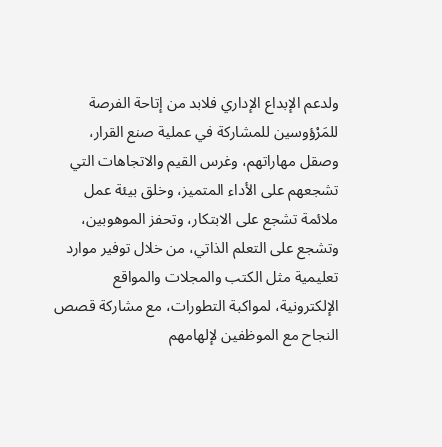ولدعم الإبداع الإداري فلابد من إتاحة الفرصة للمَرْؤوسين للمشاركة في عملية صنع القرار، وصقل مهاراتهم، وغرس القيم والاتجاهات التي تشجعهم على الأداء المتميز، وخلق بيئة عمل ملائمة تشجع على الابتكار، وتحفز الموهوبين، وتشجع على التعلم الذاتي، من خلال توفير موارد تعليمية مثل الكتب والمجلات والمواقع الإلكترونية، لمواكبة التطورات، مع مشاركة قصص النجاح مع الموظفين لإلهامهم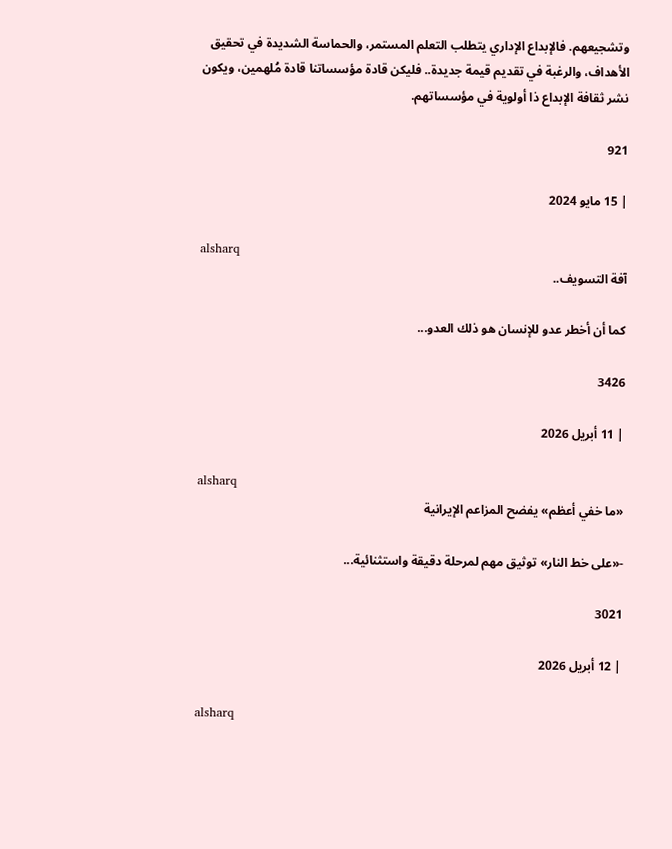وتشجيعهم. فالإبداع الإداري يتطلب التعلم المستمر، والحماسة الشديدة في تحقيق الأهداف، والرغبة في تقديم قيمة جديدة.. فليكن قادة مؤسساتنا قادة مُلهمين، ويكون نشر ثقافة الإبداع ذا أولوية في مؤسساتهم.

921

| 15 مايو 2024

alsharq
آفة التسويف..

كما أن أخطر عدو للإنسان هو ذلك العدو...

3426

| 11 أبريل 2026

alsharq
«ما خفي أعظم» يفضح المزاعم الإيرانية

-«على خط النار» توثيق مهم لمرحلة دقيقة واستثنائية...

3021

| 12 أبريل 2026

alsharq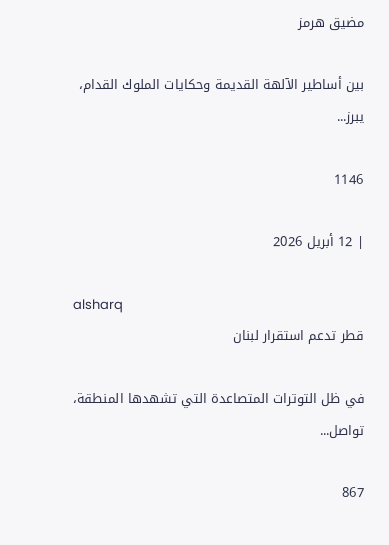مضيق هرمز

بين أساطير الآلهة القديمة وحكايات الملوك القدام، يبرز...

1146

| 12 أبريل 2026

alsharq
قطر تدعم استقرار لبنان

في ظل التوترات المتصاعدة التي تشهدها المنطقة، تواصل...

867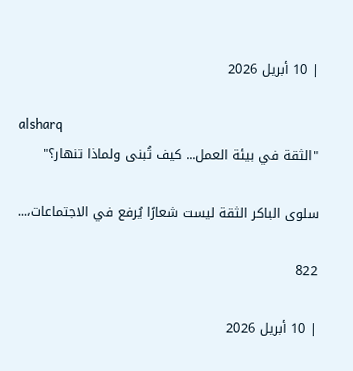| 10 أبريل 2026

alsharq
"الثقة في بيئة العمل... كيف تُبنى ولماذا تنهار؟"

سلوى الباكر الثقة ليست شعارًا يُرفع في الاجتماعات،...

822

| 10 أبريل 2026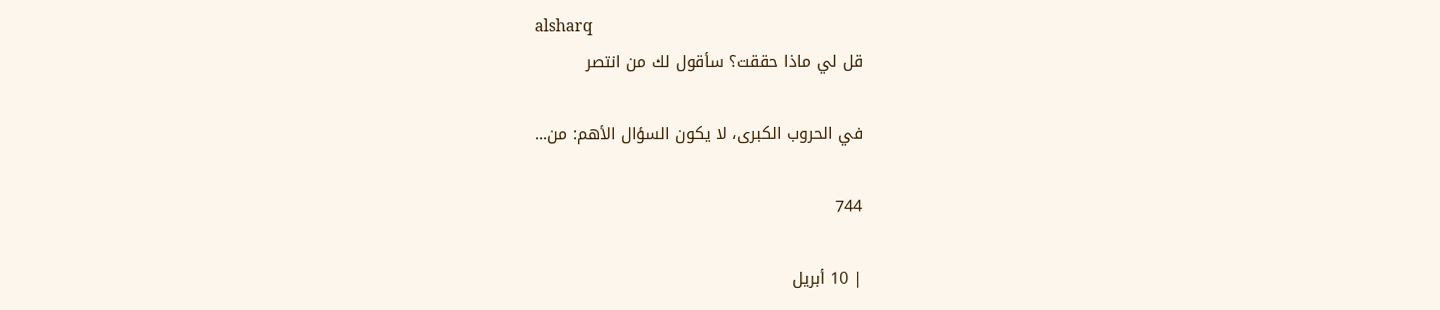alsharq
قل لي ماذا حققت؟ سأقول لك من انتصر

في الحروب الكبرى، لا يكون السؤال الأهم: من...

744

| 10 أبريل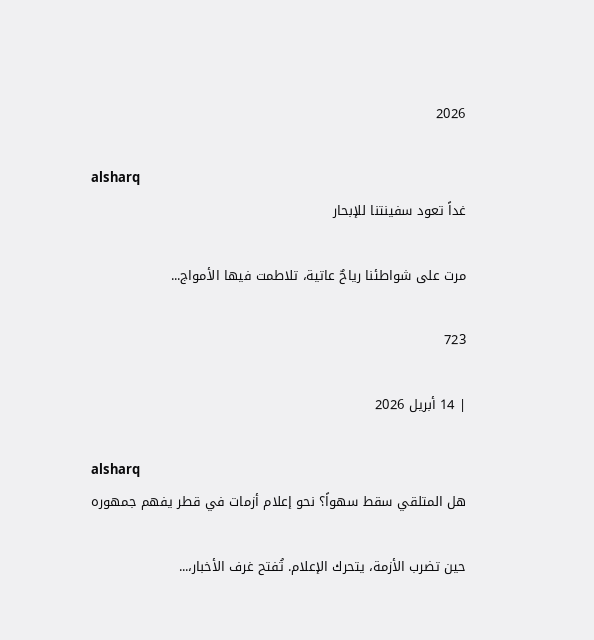2026

alsharq
غداً تعود سفينتنا للإبحار

مرت على شواطئنا رياحٌ عاتية، تلاطمت فيها الأمواج...

723

| 14 أبريل 2026

alsharq
هل المتلقي سقط سهواً؟ نحو إعلام أزمات في قطر يفهم جمهوره

حين تضرب الأزمة، يتحرك الإعلام. تُفتح غرف الأخبار،...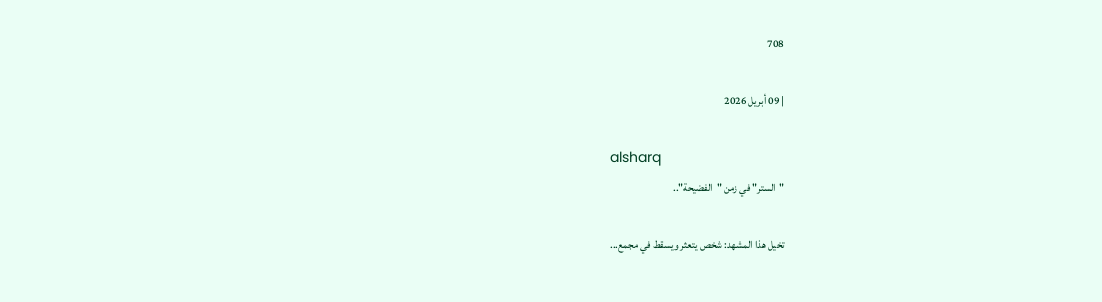708

| 09 أبريل 2026

alsharq
"الستر" في زمن "الفضيحة"..

تخيل هذا المشهد: شخص يتعثر ويسقط في مجمع...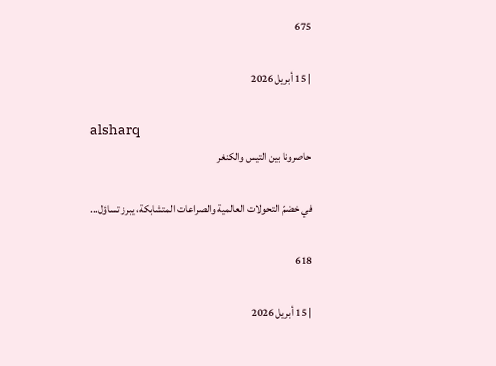675

| 15 أبريل 2026

alsharq
حاصرونا بين التيس والكنغر

في خضمّ التحولات العالمية والصراعات المتشابكة، يبرز تساؤل...

618

| 15 أبريل 2026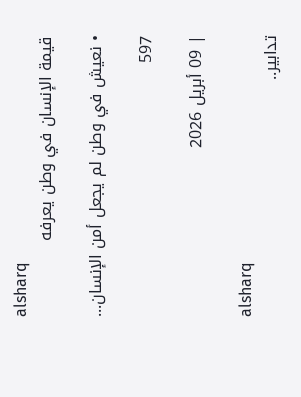alsharq
قيمة الإنسان في وطن يعرفه

• نعيش في وطن لم يجعل أمن الإنسان...

597

| 09 أبريل 2026

alsharq
تدابير..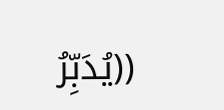((يُدَبِّرُ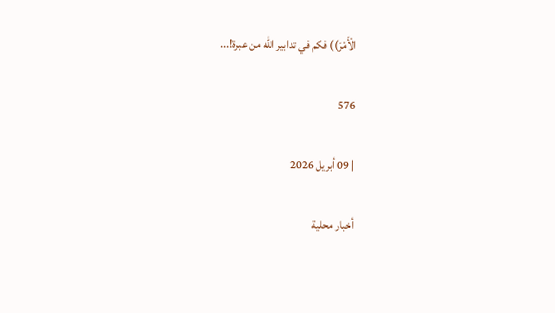الْأَمْرَ)) فكم في تدابير الله من عبرة!...

576

| 09 أبريل 2026

أخبار محلية